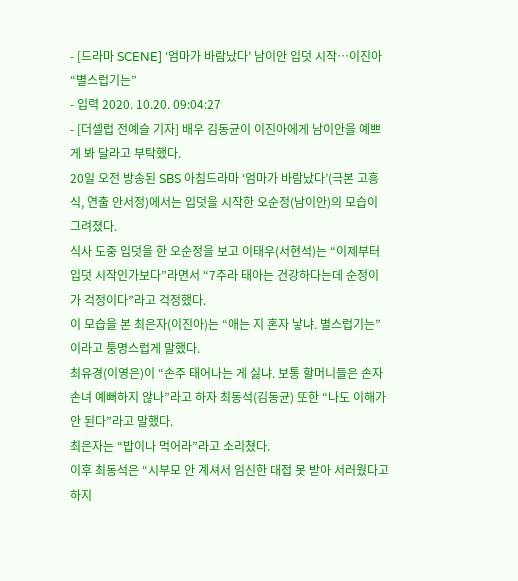- [드라마 SCENE] ‘엄마가 바람났다’ 남이안 입덧 시작…이진아 “별스럽기는”
- 입력 2020. 10.20. 09:04:27
- [더셀럽 전예슬 기자] 배우 김동균이 이진아에게 남이안을 예쁘게 봐 달라고 부탁했다.
20일 오전 방송된 SBS 아침드라마 ‘엄마가 바람났다’(극본 고흥식, 연출 안서정)에서는 입덧을 시작한 오순정(남이안)의 모습이 그려졌다.
식사 도중 입덧을 한 오순정을 보고 이태우(서현석)는 “이제부터 입덧 시작인가보다”라면서 “7주라 태아는 건강하다는데 순정이가 걱정이다”라고 걱정했다.
이 모습을 본 최은자(이진아)는 “애는 지 혼자 낳냐. 별스럽기는”이라고 퉁명스럽게 말했다.
최유경(이영은)이 “손주 태어나는 게 싫냐. 보통 할머니들은 손자손녀 예뻐하지 않나”라고 하자 최동석(김동균) 또한 “나도 이해가 안 된다”라고 말했다.
최은자는 “밥이나 먹어라”라고 소리쳤다.
이후 최동석은 “시부모 안 계셔서 임신한 대접 못 받아 서러웠다고 하지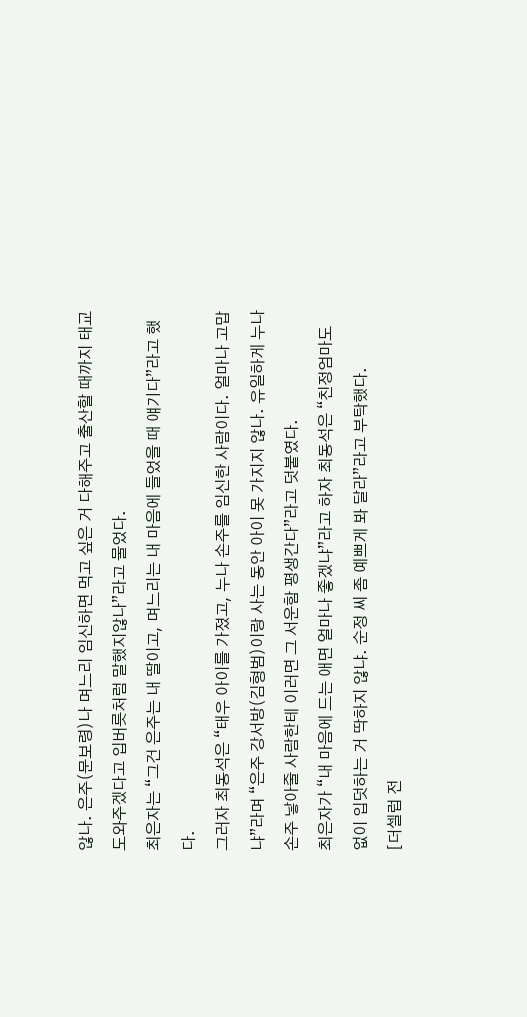않나. 은주(문보령)나 며느리 임신하면 먹고 싶은 거 다해주고 출산할 때까지 태교 도와주겠다고 입버릇처럼 말했지않나”라고 물었다.
최은자는 “그건 은주는 내 딸이고, 며느리는 내 마음에 들었을 때 얘기다”라고 했다.
그러자 최동석은 “태우 아이를 가졌고, 누나 손주를 임신한 사람이다. 얼마나 고맙냐”라며 “은주 강서방(김형범)이랑 사는 동안 아이 못 가지지 않나. 유일하게 누나 손주 낳아줄 사람한테 이러면 그 서운함 평생간다”라고 덧붙였다.
최은자가 “내 마음에 드는 애면 얼마나 좋겠냐”라고 하자 최동석은 “친정엄마도 없이 입덧하는 거 딱하지 않냐. 순정 씨 좀 예쁘게 봐 달라”라고 부탁했다.
[더셀럽 전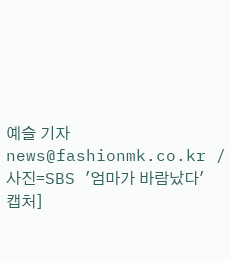예슬 기자 news@fashionmk.co.kr / 사진=SBS '엄마가 바람났다' 캡처]